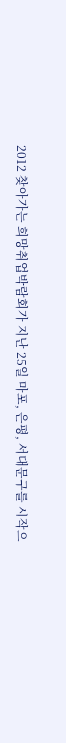2012 찾아가는 희망취업박람회가 지난 25일 마포, 은평, 서대문구를 시작으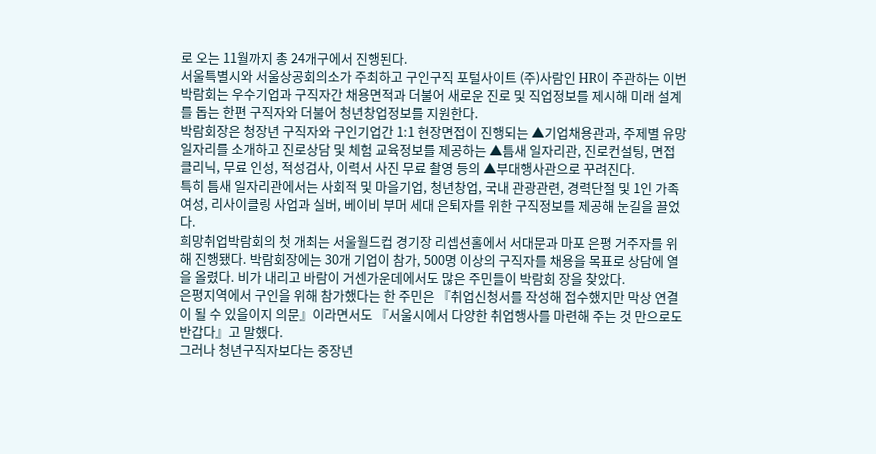로 오는 11월까지 총 24개구에서 진행된다.
서울특별시와 서울상공회의소가 주최하고 구인구직 포털사이트 (주)사람인 HR이 주관하는 이번 박람회는 우수기업과 구직자간 채용면적과 더불어 새로운 진로 및 직업정보를 제시해 미래 설계를 돕는 한편 구직자와 더불어 청년창업정보를 지원한다.
박람회장은 청장년 구직자와 구인기업간 1:1 현장면접이 진행되는 ▲기업채용관과, 주제별 유망일자리를 소개하고 진로상담 및 체험 교육정보를 제공하는 ▲틈새 일자리관, 진로컨설팅, 면접클리닉, 무료 인성, 적성검사, 이력서 사진 무료 촬영 등의 ▲부대행사관으로 꾸려진다.
특히 틈새 일자리관에서는 사회적 및 마을기업, 청년창업, 국내 관광관련, 경력단절 및 1인 가족여성, 리사이클링 사업과 실버, 베이비 부머 세대 은퇴자를 위한 구직정보를 제공해 눈길을 끌었다.
희망취업박람회의 첫 개최는 서울월드컵 경기장 리셉션홀에서 서대문과 마포 은평 거주자를 위해 진행됐다. 박람회장에는 30개 기업이 참가, 500명 이상의 구직자를 채용을 목표로 상담에 열을 올렸다. 비가 내리고 바람이 거센가운데에서도 많은 주민들이 박람회 장을 찾았다.
은평지역에서 구인을 위해 참가했다는 한 주민은 『취업신청서를 작성해 접수했지만 막상 연결이 될 수 있을이지 의문』이라면서도 『서울시에서 다양한 취업행사를 마련해 주는 것 만으로도 반갑다』고 말했다.
그러나 청년구직자보다는 중장년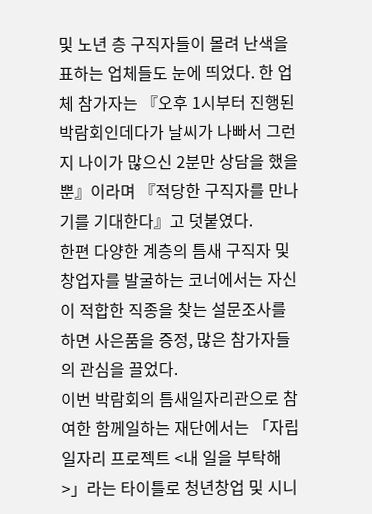및 노년 층 구직자들이 몰려 난색을 표하는 업체들도 눈에 띄었다. 한 업체 참가자는 『오후 1시부터 진행된 박람회인데다가 날씨가 나빠서 그런지 나이가 많으신 2분만 상담을 했을 뿐』이라며 『적당한 구직자를 만나기를 기대한다』고 덧붙였다.
한편 다양한 계층의 틈새 구직자 및 창업자를 발굴하는 코너에서는 자신이 적합한 직종을 찾는 설문조사를 하면 사은품을 증정, 많은 참가자들의 관심을 끌었다.
이번 박람회의 틈새일자리관으로 참여한 함께일하는 재단에서는 「자립일자리 프로젝트 <내 일을 부탁해>」라는 타이틀로 청년창업 및 시니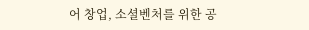어 창업, 소셜벤처를 위한 공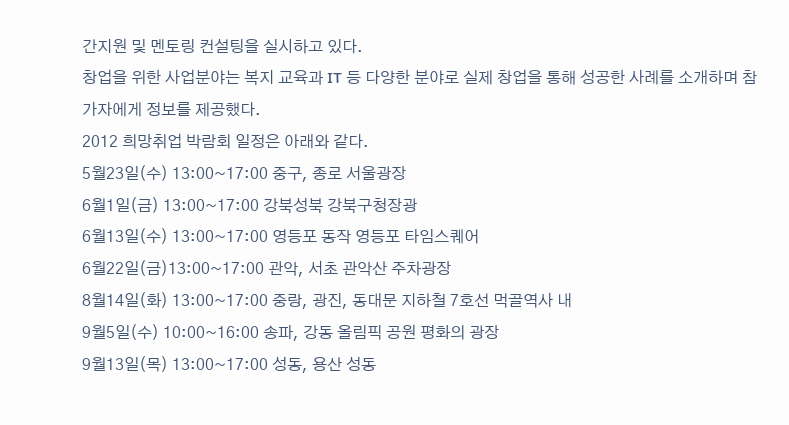간지원 및 멘토링 컨설팅을 실시하고 있다.
창업을 위한 사업분야는 복지 교육과 IT 등 다양한 분야로 실제 창업을 통해 성공한 사례를 소개하며 참가자에게 정보를 제공했다.
2012 희망취업 박람회 일정은 아래와 같다.
5월23일(수) 13:00~17:00 중구, 종로 서울광장
6월1일(금) 13:00~17:00 강북성북 강북구청장광
6월13일(수) 13:00~17:00 영등포 동작 영등포 타임스퀘어
6월22일(금)13:00~17:00 관악, 서초 관악산 주차광장
8월14일(화) 13:00~17:00 중랑, 광진, 동대문 지하철 7호선 먹골역사 내
9월5일(수) 10:00~16:00 송파, 강동 올림픽 공원 평화의 광장
9월13일(목) 13:00~17:00 성동, 용산 성동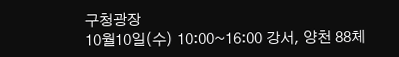구청광장
10월10일(수) 10:00~16:00 강서, 양천 88체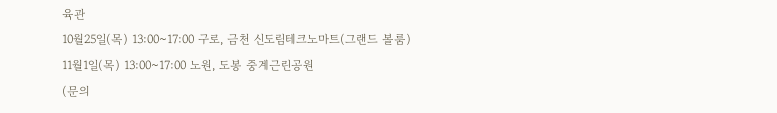육관
10월25일(목) 13:00~17:00 구로, 금천 신도림테크노마트(그랜드 볼룸)
11월1일(목) 13:00~17:00 노원, 도봉 중계근린공원
(문의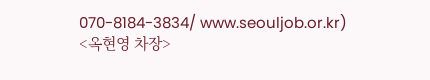070-8184-3834/ www.seouljob.or.kr)
<옥현영 차장>